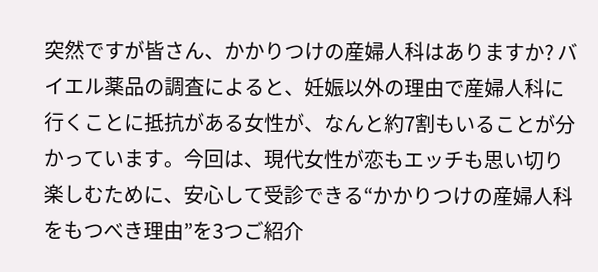突然ですが皆さん、かかりつけの産婦人科はありますか? バイエル薬品の調査によると、妊娠以外の理由で産婦人科に行くことに抵抗がある女性が、なんと約7割もいることが分かっています。今回は、現代女性が恋もエッチも思い切り楽しむために、安心して受診できる“かかりつけの産婦人科をもつべき理由”を3つご紹介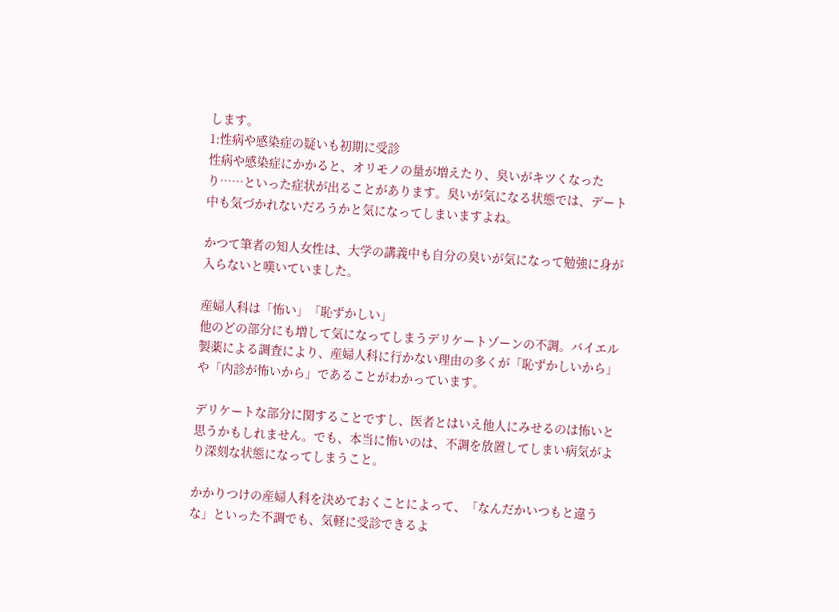します。
1:性病や感染症の疑いも初期に受診
性病や感染症にかかると、オリモノの量が増えたり、臭いがキツくなったり……といった症状が出ることがあります。臭いが気になる状態では、デート中も気づかれないだろうかと気になってしまいますよね。

かつて筆者の知人女性は、大学の講義中も自分の臭いが気になって勉強に身が入らないと嘆いていました。

産婦人科は「怖い」「恥ずかしい」
他のどの部分にも増して気になってしまうデリケートゾーンの不調。バイエル製薬による調査により、産婦人科に行かない理由の多くが「恥ずかしいから」や「内診が怖いから」であることがわかっています。

デリケートな部分に関することですし、医者とはいえ他人にみせるのは怖いと思うかもしれません。でも、本当に怖いのは、不調を放置してしまい病気がより深刻な状態になってしまうこと。

かかりつけの産婦人科を決めておくことによって、「なんだかいつもと違うな」といった不調でも、気軽に受診できるよ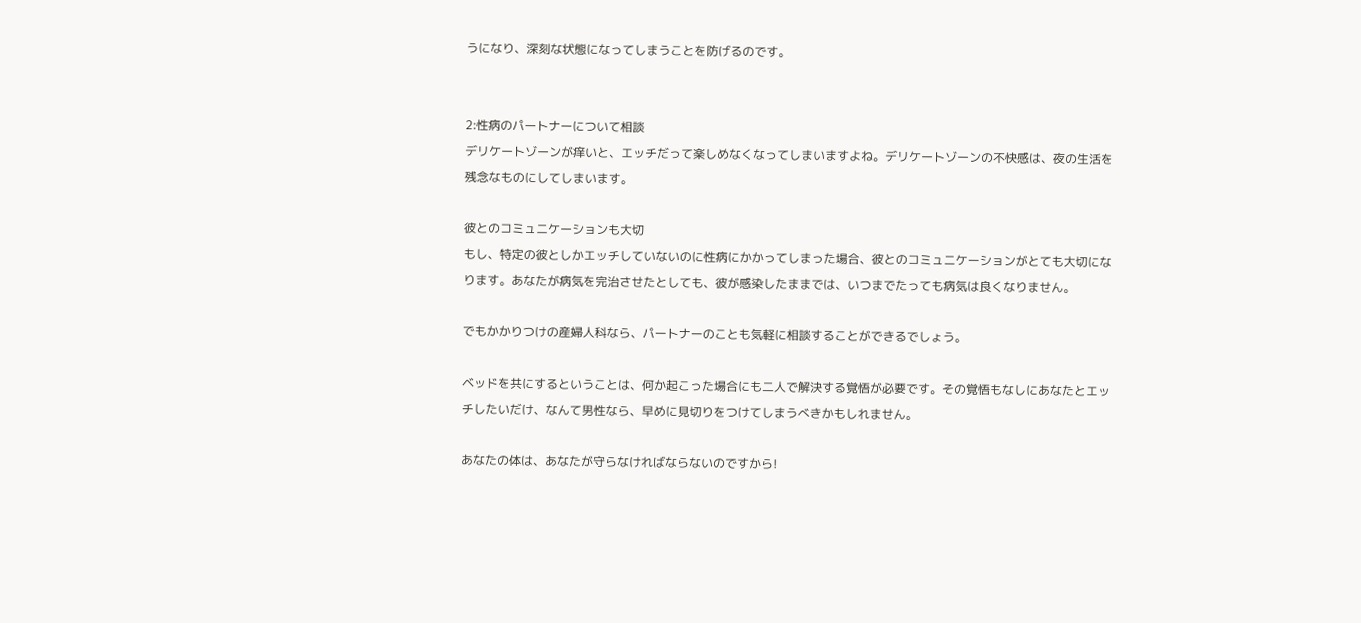うになり、深刻な状態になってしまうことを防げるのです。


2:性病のパートナーについて相談
デリケートゾーンが痒いと、エッチだって楽しめなくなってしまいますよね。デリケートゾーンの不快感は、夜の生活を残念なものにしてしまいます。

彼とのコミュニケーションも大切
もし、特定の彼としかエッチしていないのに性病にかかってしまった場合、彼とのコミュニケーションがとても大切になります。あなたが病気を完治させたとしても、彼が感染したままでは、いつまでたっても病気は良くなりません。

でもかかりつけの産婦人科なら、パートナーのことも気軽に相談することができるでしょう。

ベッドを共にするということは、何か起こった場合にも二人で解決する覚悟が必要です。その覚悟もなしにあなたとエッチしたいだけ、なんて男性なら、早めに見切りをつけてしまうべきかもしれません。

あなたの体は、あなたが守らなければならないのですから!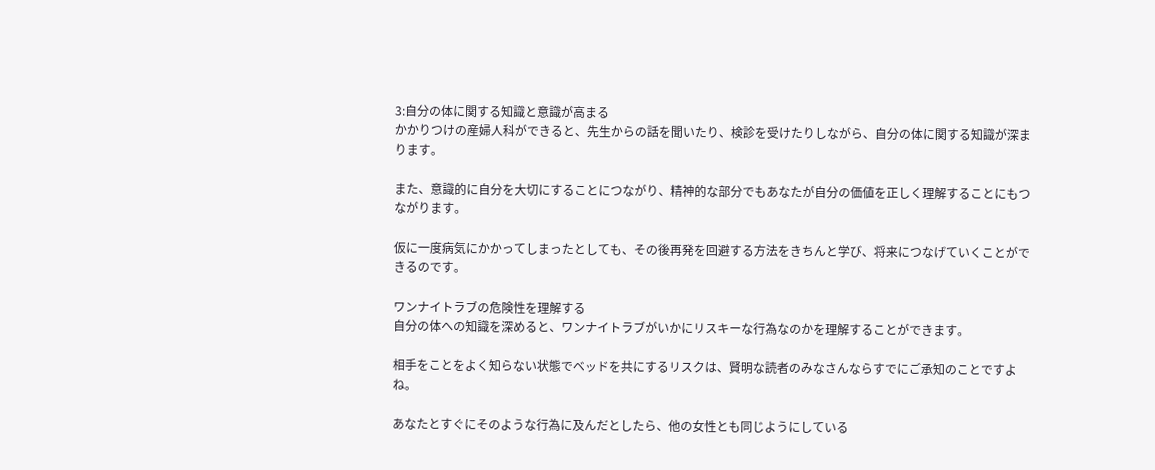3:自分の体に関する知識と意識が高まる
かかりつけの産婦人科ができると、先生からの話を聞いたり、検診を受けたりしながら、自分の体に関する知識が深まります。

また、意識的に自分を大切にすることにつながり、精神的な部分でもあなたが自分の価値を正しく理解することにもつながります。

仮に一度病気にかかってしまったとしても、その後再発を回避する方法をきちんと学び、将来につなげていくことができるのです。

ワンナイトラブの危険性を理解する
自分の体への知識を深めると、ワンナイトラブがいかにリスキーな行為なのかを理解することができます。

相手をことをよく知らない状態でベッドを共にするリスクは、賢明な読者のみなさんならすでにご承知のことですよね。

あなたとすぐにそのような行為に及んだとしたら、他の女性とも同じようにしている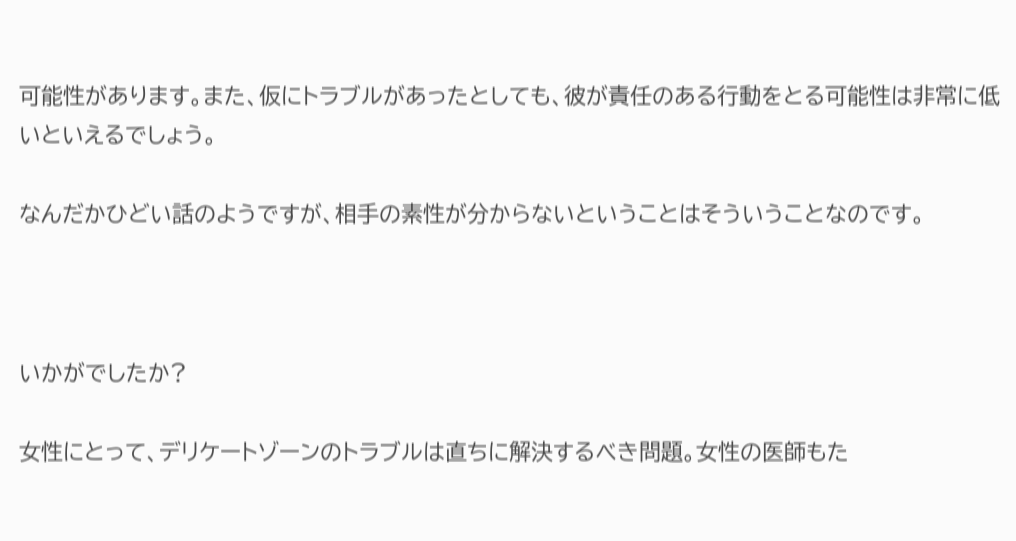可能性があります。また、仮にトラブルがあったとしても、彼が責任のある行動をとる可能性は非常に低いといえるでしょう。

なんだかひどい話のようですが、相手の素性が分からないということはそういうことなのです。



いかがでしたか?

女性にとって、デリケートゾーンのトラブルは直ちに解決するべき問題。女性の医師もた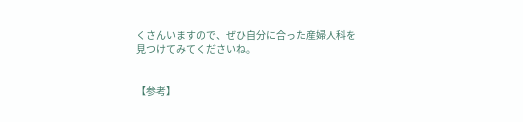くさんいますので、ぜひ自分に合った産婦人科を見つけてみてくださいね。


【参考】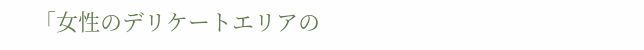「女性のデリケートエリアの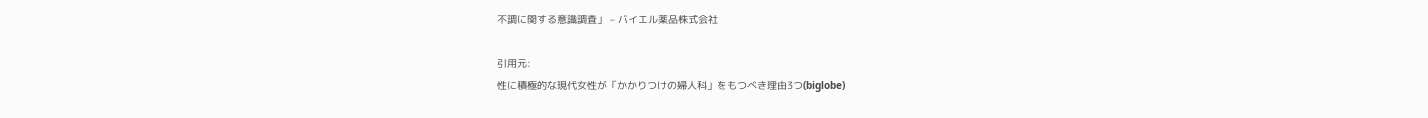不調に関する意識調査」 – バイエル薬品株式会社

引用元:
性に積極的な現代女性が「かかりつけの婦人科」をもつべき理由3つ(biglobe)